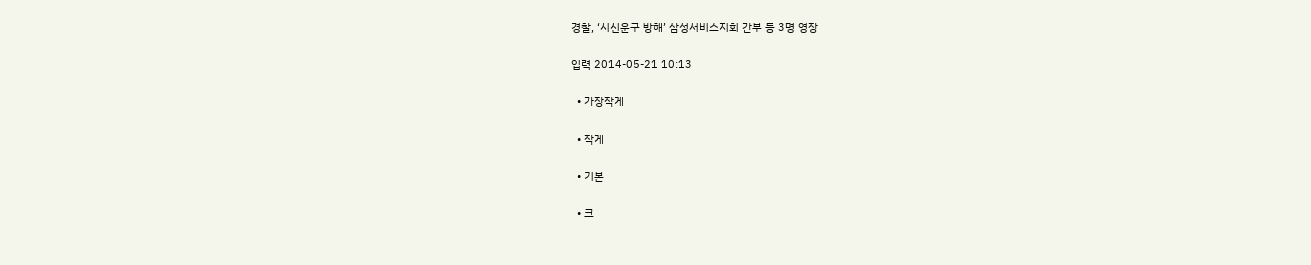경찰, ‘시신운구 방해’ 삼성서비스지회 간부 등 3명 영장

입력 2014-05-21 10:13

  • 가장작게

  • 작게

  • 기본

  • 크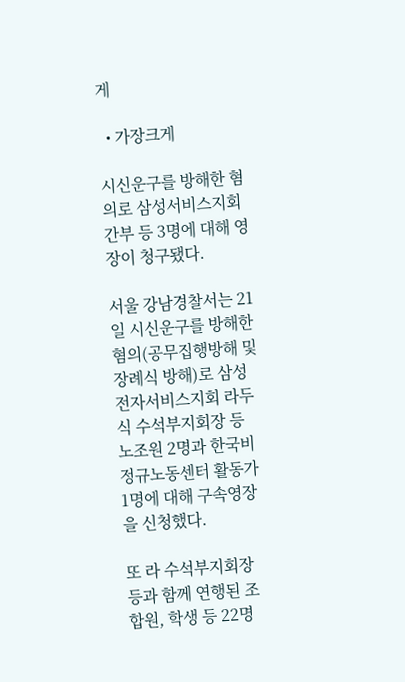게

  • 가장크게

시신운구를 방해한 혐의로 삼성서비스지회 간부 등 3명에 대해 영장이 청구됐다.

서울 강남경찰서는 21일 시신운구를 방해한 혐의(공무집행방해 및 장례식 방해)로 삼성전자서비스지회 라두식 수석부지회장 등 노조원 2명과 한국비정규노동센터 활동가 1명에 대해 구속영장을 신청했다.

또 라 수석부지회장 등과 함께 연행된 조합원, 학생 등 22명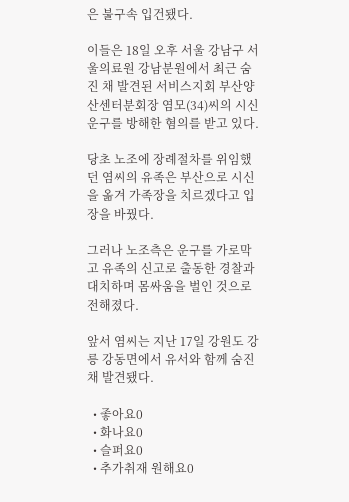은 불구속 입건됐다.

이들은 18일 오후 서울 강남구 서울의료원 강남분원에서 최근 숨진 채 발견된 서비스지회 부산양산센터분회장 염모(34)씨의 시신 운구를 방해한 혐의를 받고 있다.

당초 노조에 장례절차를 위임했던 염씨의 유족은 부산으로 시신을 옮겨 가족장을 치르겠다고 입장을 바꿨다.

그러나 노조측은 운구를 가로막고 유족의 신고로 출동한 경찰과 대치하며 몸싸움을 벌인 것으로 전해졌다.

앞서 염씨는 지난 17일 강원도 강릉 강동면에서 유서와 함께 숨진 채 발견됐다.

  • 좋아요0
  • 화나요0
  • 슬퍼요0
  • 추가취재 원해요0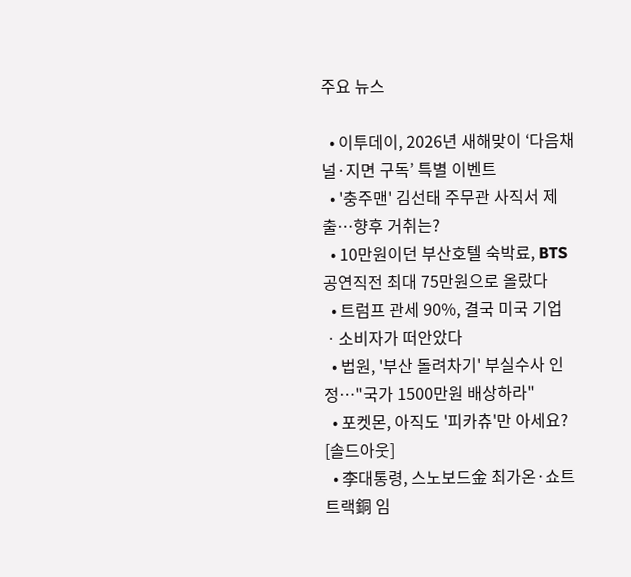주요 뉴스

  • 이투데이, 2026년 새해맞이 ‘다음채널·지면 구독’ 특별 이벤트
  • '충주맨' 김선태 주무관 사직서 제출…향후 거취는?
  • 10만원이던 부산호텔 숙박료, BTS 공연직전 최대 75만원으로 올랐다
  • 트럼프 관세 90%, 결국 미국 기업ㆍ소비자가 떠안았다
  • 법원, '부산 돌려차기' 부실수사 인정…"국가 1500만원 배상하라"
  • 포켓몬, 아직도 '피카츄'만 아세요? [솔드아웃]
  • 李대통령, 스노보드金 최가온·쇼트트랙銅 임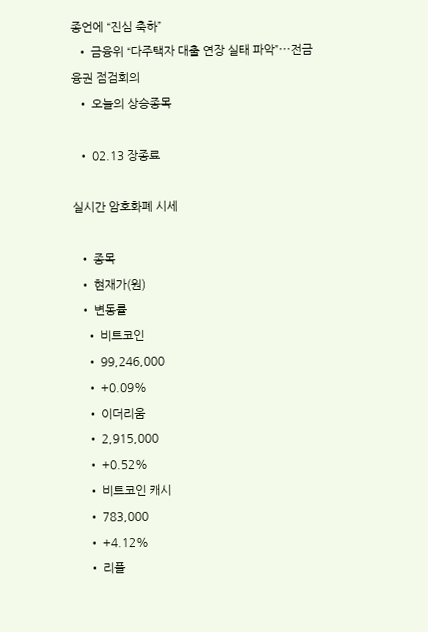종언에 “진심 축하”
  • 금융위 “다주택자 대출 연장 실태 파악”⋯전금융권 점검회의
  • 오늘의 상승종목

  • 02.13 장종료

실시간 암호화폐 시세

  • 종목
  • 현재가(원)
  • 변동률
    • 비트코인
    • 99,246,000
    • +0.09%
    • 이더리움
    • 2,915,000
    • +0.52%
    • 비트코인 캐시
    • 783,000
    • +4.12%
    • 리플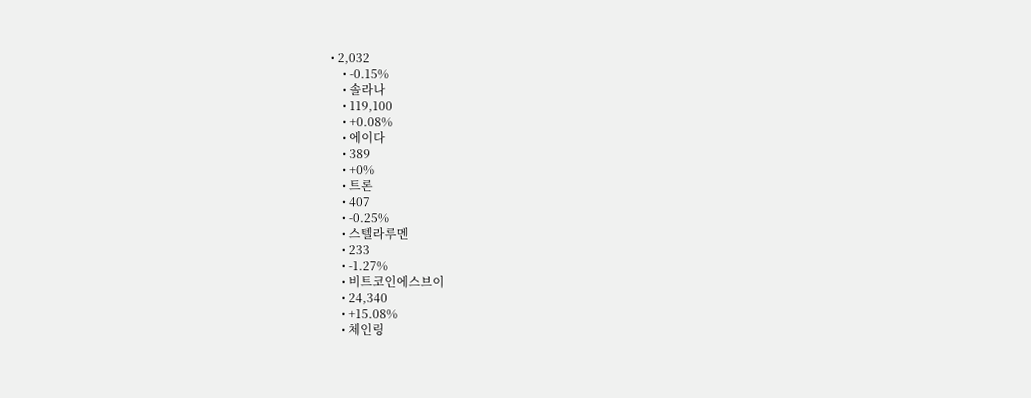• 2,032
    • -0.15%
    • 솔라나
    • 119,100
    • +0.08%
    • 에이다
    • 389
    • +0%
    • 트론
    • 407
    • -0.25%
    • 스텔라루멘
    • 233
    • -1.27%
    • 비트코인에스브이
    • 24,340
    • +15.08%
    • 체인링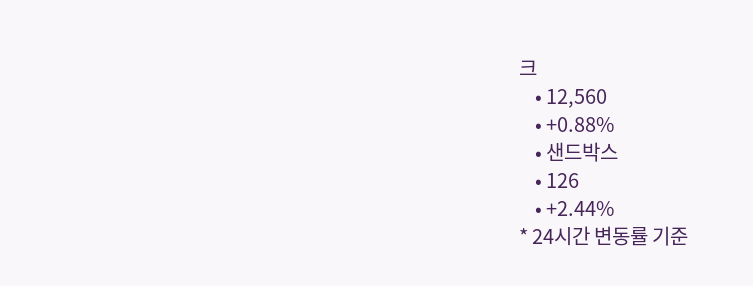크
    • 12,560
    • +0.88%
    • 샌드박스
    • 126
    • +2.44%
* 24시간 변동률 기준